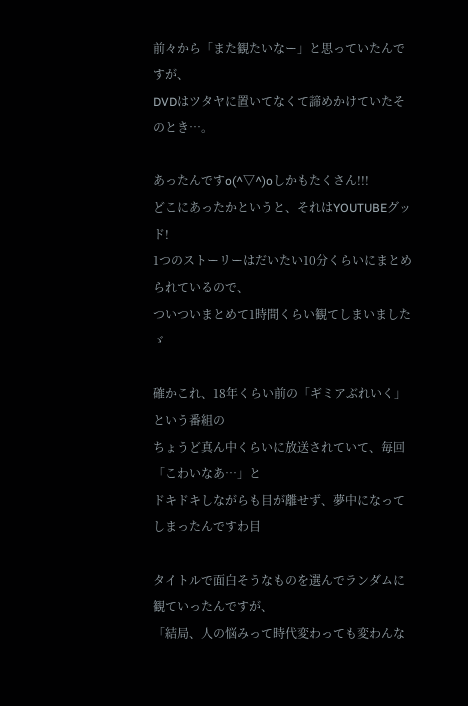前々から「また観たいなー」と思っていたんですが、
DVDはツタヤに置いてなくて諦めかけていたそのとき…。

あったんですo(^▽^)oしかもたくさん!!!
どこにあったかというと、それはYOUTUBEグッド!
1つのストーリーはだいたい10分くらいにまとめられているので、
ついついまとめて1時間くらい観てしまいましたゞ

確かこれ、18年くらい前の「ギミアぶれいく」という番組の
ちょうど真ん中くらいに放送されていて、毎回「こわいなあ…」と
ドキドキしながらも目が離せず、夢中になってしまったんですわ目

タイトルで面白そうなものを選んでランダムに観ていったんですが、
「結局、人の悩みって時代変わっても変わんな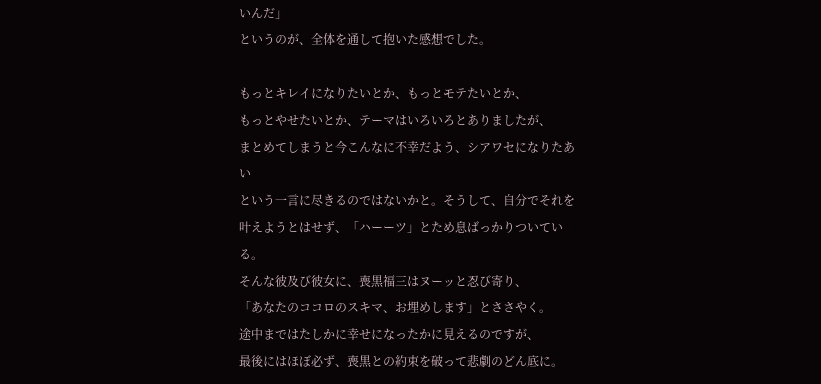いんだ」
というのが、全体を通して抱いた感想でした。

もっとキレイになりたいとか、もっとモテたいとか、
もっとやせたいとか、テーマはいろいろとありましたが、
まとめてしまうと今こんなに不幸だよう、シアワセになりたあい
という一言に尽きるのではないかと。そうして、自分でそれを
叶えようとはせず、「ハーーツ」とため息ばっかりついている。
そんな彼及び彼女に、喪黒福三はヌーッと忍び寄り、
「あなたのココロのスキマ、お埋めします」とささやく。
途中まではたしかに幸せになったかに見えるのですが、
最後にはほぼ必ず、喪黒との約束を破って悲劇のどん底に。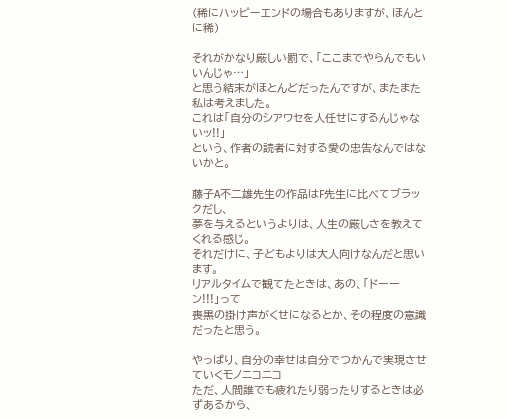(稀にハッピーエンドの場合もありますが、ほんとに稀)

それがかなり厳しい罰で、「ここまでやらんでもいいんじゃ…」
と思う結末がほとんどだったんですが、またまた私は考えました。
これは「自分のシアワセを人任せにするんじゃないッ!!」
という、作者の読者に対する愛の忠告なんではないかと。

藤子A不二雄先生の作品はF先生に比べてブラックだし、
夢を与えるというよりは、人生の厳しさを教えてくれる感じ。
それだけに、子どもよりは大人向けなんだと思います。
リアルタイムで観てたときは、あの、「ドーーン!!!」って
喪黒の掛け声がくせになるとか、その程度の意識だったと思う。

やっぱり、自分の幸せは自分でつかんで実現させていくモノニコニコ
ただ、人間誰でも疲れたり弱ったりするときは必ずあるから、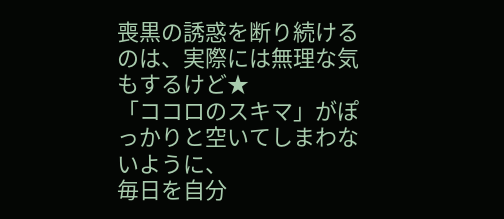喪黒の誘惑を断り続けるのは、実際には無理な気もするけど★
「ココロのスキマ」がぽっかりと空いてしまわないように、
毎日を自分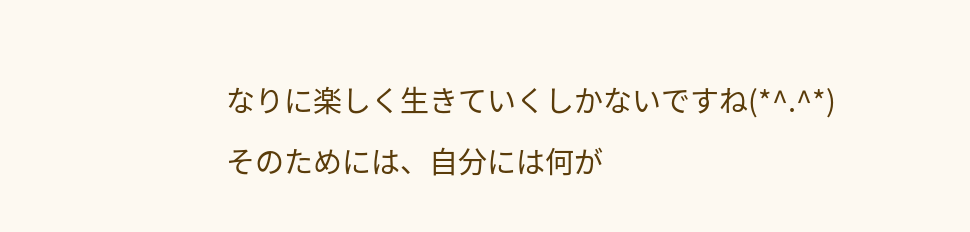なりに楽しく生きていくしかないですね(*^.^*)
そのためには、自分には何が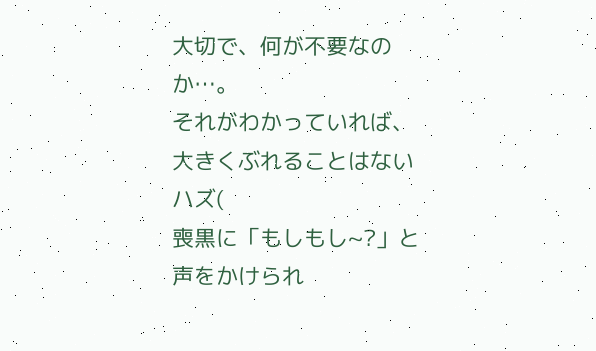大切で、何が不要なのか…。
それがわかっていれば、大きくぶれることはないハズ(
喪黒に「もしもし~?」と声をかけられ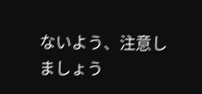ないよう、注意しましょう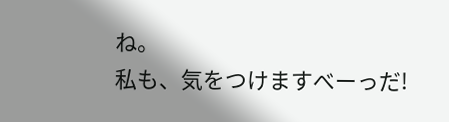ね。
私も、気をつけますべーっだ!